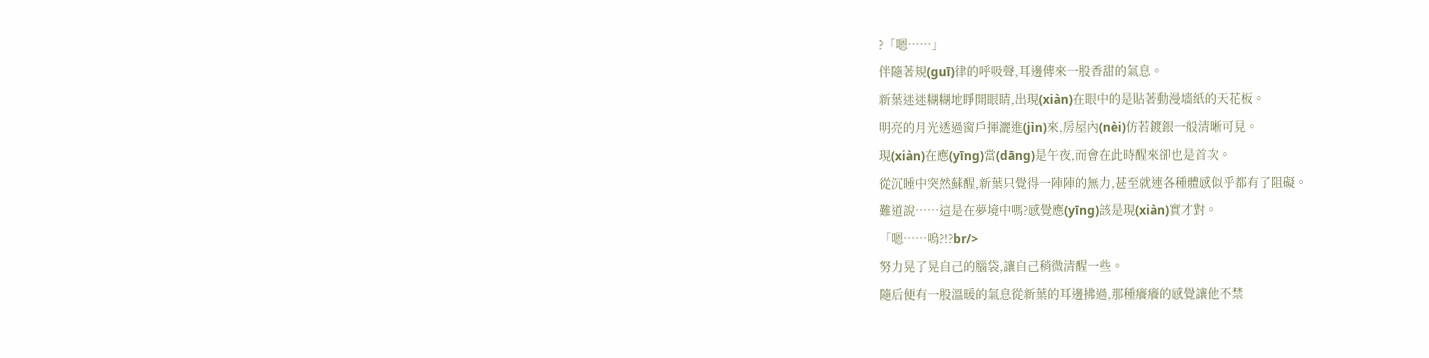?「嗯……」
伴隨著規(guī)律的呼吸聲,耳邊傳來一股香甜的氣息。
新葉迷迷糊糊地睜開眼睛,出現(xiàn)在眼中的是貼著動漫墻紙的天花板。
明亮的月光透過窗戶揮灑進(jìn)來,房屋內(nèi)仿若鍍銀一般清晰可見。
現(xiàn)在應(yīng)當(dāng)是午夜,而會在此時醒來卻也是首次。
從沉睡中突然蘇醒,新葉只覺得一陣陣的無力,甚至就連各種體感似乎都有了阻礙。
難道說……這是在夢境中嗎?感覺應(yīng)該是現(xiàn)實才對。
「嗯……嗚?!?br/>
努力晃了晃自己的腦袋,讓自己稍微清醒一些。
隨后便有一股溫暖的氣息從新葉的耳邊拂過,那種癢癢的感覺讓他不禁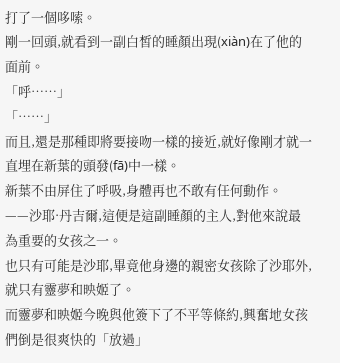打了一個哆嗦。
剛一回頭,就看到一副白皙的睡顏出現(xiàn)在了他的面前。
「呼……」
「……」
而且,還是那種即將要接吻一樣的接近,就好像剛才就一直埋在新葉的頭發(fā)中一樣。
新葉不由屏住了呼吸,身體再也不敢有任何動作。
——沙耶·丹吉爾,這便是這副睡顏的主人,對他來說最為重要的女孩之一。
也只有可能是沙耶,畢竟他身邊的親密女孩除了沙耶外,就只有靈夢和映姬了。
而靈夢和映姬今晚與他簽下了不平等條約,興奮地女孩們倒是很爽快的「放過」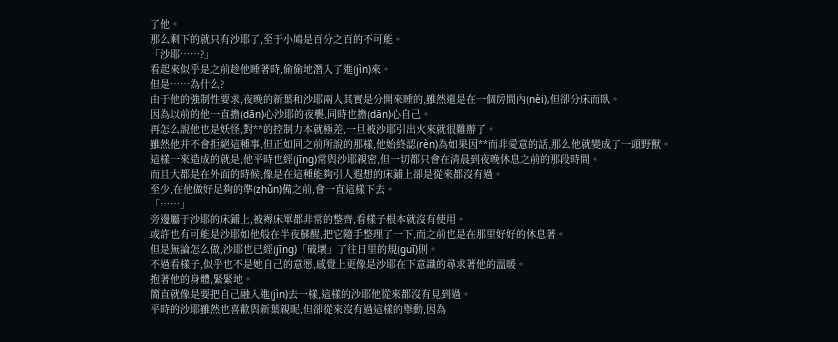了他。
那么剩下的就只有沙耶了,至于小鳩是百分之百的不可能。
「沙耶……?」
看起來似乎是之前趁他睡著時,偷偷地潛入了進(jìn)來。
但是……為什么?
由于他的強制性要求,夜晚的新葉和沙耶兩人其實是分開來睡的,雖然還是在一個房間內(nèi),但卻分床而臥。
因為以前的他一直擔(dān)心沙耶的夜襲,同時也擔(dān)心自己。
再怎么說他也是妖怪,對**的控制力本就極差,一旦被沙耶引出火來就很難辦了。
雖然他并不會拒絕這種事,但正如同之前所說的那樣,他始終認(rèn)為如果因**而非愛意的話,那么他就變成了一頭野獸。
這樣一來造成的就是,他平時也經(jīng)常與沙耶親密,但一切都只會在清晨到夜晚休息之前的那段時間。
而且大都是在外面的時候,像是在這種能夠引人遐想的床鋪上卻是從來都沒有過。
至少,在他做好足夠的準(zhǔn)備之前,會一直這樣下去。
「……」
旁邊屬于沙耶的床鋪上,被褥床單都非常的整齊,看樣子根本就沒有使用。
或許也有可能是沙耶如他般在半夜蘇醒,把它隨手整理了一下,而之前也是在那里好好的休息著。
但是無論怎么做,沙耶也已經(jīng)「破壞」了往日里的規(guī)則。
不過看樣子,似乎也不是她自己的意愿,感覺上更像是沙耶在下意識的尋求著他的溫暖。
抱著他的身體,緊緊地。
簡直就像是要把自己融入進(jìn)去一樣,這樣的沙耶他從來都沒有見到過。
平時的沙耶雖然也喜歡與新葉親昵,但卻從來沒有過這樣的舉動,因為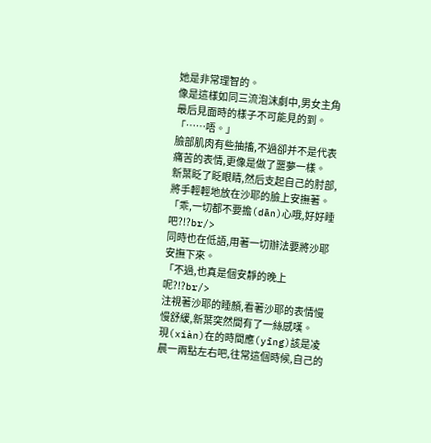她是非常理智的。
像是這樣如同三流泡沫劇中,男女主角最后見面時的樣子不可能見的到。
「……唔。」
臉部肌肉有些抽搐,不過卻并不是代表痛苦的表情,更像是做了噩夢一樣。
新葉眨了眨眼睛,然后支起自己的肘部,將手輕輕地放在沙耶的臉上安撫著。
「乖,一切都不要擔(dān)心哦,好好睡吧?!?br/>
同時也在低語,用著一切辦法要將沙耶安撫下來。
「不過,也真是個安靜的晚上呢?!?br/>
注視著沙耶的睡顏,看著沙耶的表情慢慢舒緩,新葉突然間有了一絲感嘆。
現(xiàn)在的時間應(yīng)該是凌晨一兩點左右吧,往常這個時候,自己的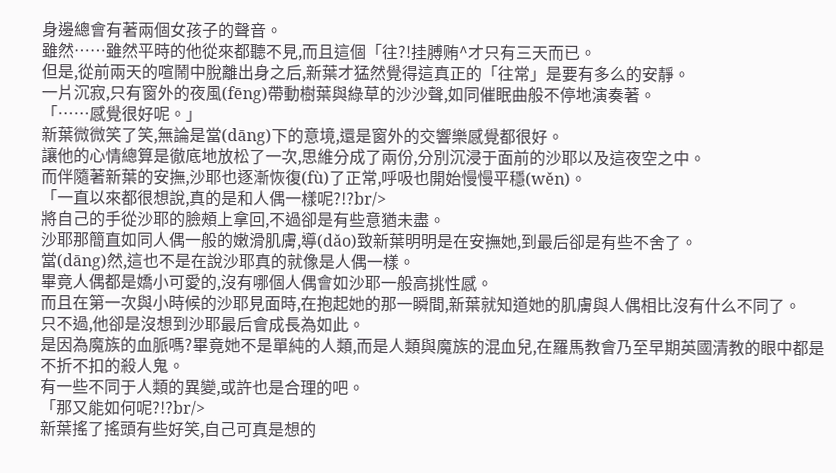身邊總會有著兩個女孩子的聲音。
雖然……雖然平時的他從來都聽不見,而且這個「往?!挂膊贿^才只有三天而已。
但是,從前兩天的喧鬧中脫離出身之后,新葉才猛然覺得這真正的「往常」是要有多么的安靜。
一片沉寂,只有窗外的夜風(fēng)帶動樹葉與綠草的沙沙聲,如同催眠曲般不停地演奏著。
「……感覺很好呢。」
新葉微微笑了笑,無論是當(dāng)下的意境,還是窗外的交響樂感覺都很好。
讓他的心情總算是徹底地放松了一次,思維分成了兩份,分別沉浸于面前的沙耶以及這夜空之中。
而伴隨著新葉的安撫,沙耶也逐漸恢復(fù)了正常,呼吸也開始慢慢平穩(wěn)。
「一直以來都很想說,真的是和人偶一樣呢?!?br/>
將自己的手從沙耶的臉頰上拿回,不過卻是有些意猶未盡。
沙耶那簡直如同人偶一般的嫩滑肌膚,導(dǎo)致新葉明明是在安撫她,到最后卻是有些不舍了。
當(dāng)然,這也不是在說沙耶真的就像是人偶一樣。
畢竟人偶都是嬌小可愛的,沒有哪個人偶會如沙耶一般高挑性感。
而且在第一次與小時候的沙耶見面時,在抱起她的那一瞬間,新葉就知道她的肌膚與人偶相比沒有什么不同了。
只不過,他卻是沒想到沙耶最后會成長為如此。
是因為魔族的血脈嗎?畢竟她不是單純的人類,而是人類與魔族的混血兒,在羅馬教會乃至早期英國清教的眼中都是不折不扣的殺人鬼。
有一些不同于人類的異變,或許也是合理的吧。
「那又能如何呢?!?br/>
新葉搖了搖頭有些好笑,自己可真是想的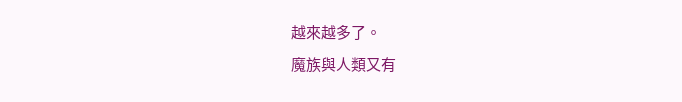越來越多了。
魔族與人類又有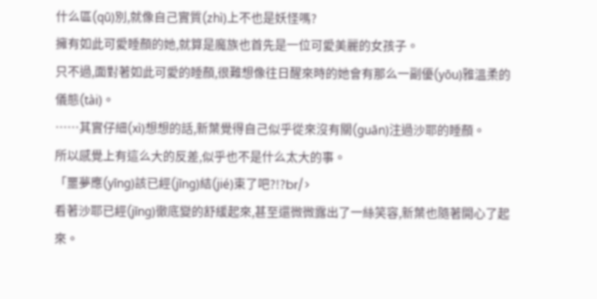什么區(qū)別,就像自己實質(zhì)上不也是妖怪嗎?
擁有如此可愛睡顏的她,就算是魔族也首先是一位可愛美麗的女孩子。
只不過,面對著如此可愛的睡顏,很難想像往日醒來時的她會有那么一副優(yōu)雅溫柔的儀態(tài)。
……其實仔細(xì)想想的話,新葉覺得自己似乎從來沒有關(guān)注過沙耶的睡顏。
所以感覺上有這么大的反差,似乎也不是什么太大的事。
「噩夢應(yīng)該已經(jīng)結(jié)束了吧?!?br/>
看著沙耶已經(jīng)徹底變的舒緩起來,甚至還微微露出了一絲笑容,新葉也隨著開心了起來。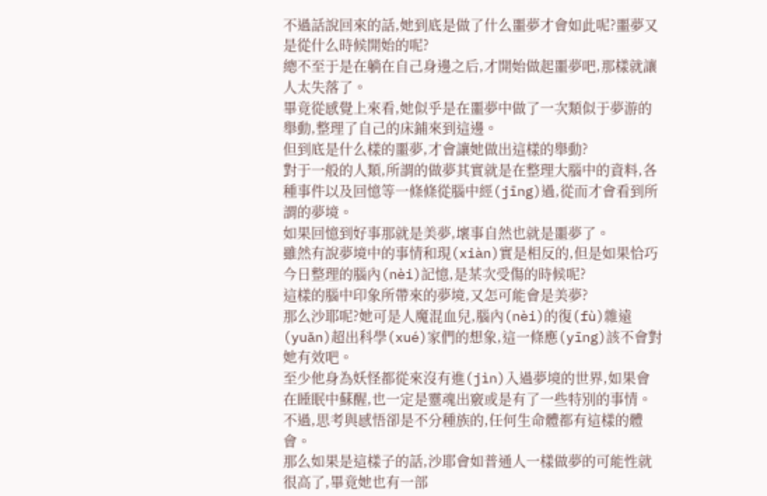不過話說回來的話,她到底是做了什么噩夢才會如此呢?噩夢又是從什么時候開始的呢?
總不至于是在躺在自己身邊之后,才開始做起噩夢吧,那樣就讓人太失落了。
畢竟從感覺上來看,她似乎是在噩夢中做了一次類似于夢游的舉動,整理了自己的床鋪來到這邊。
但到底是什么樣的噩夢,才會讓她做出這樣的舉動?
對于一般的人類,所謂的做夢其實就是在整理大腦中的資料,各種事件以及回憶等一條條從腦中經(jīng)過,從而才會看到所謂的夢境。
如果回憶到好事那就是美夢,壞事自然也就是噩夢了。
雖然有說夢境中的事情和現(xiàn)實是相反的,但是如果恰巧今日整理的腦內(nèi)記憶,是某次受傷的時候呢?
這樣的腦中印象所帶來的夢境,又怎可能會是美夢?
那么沙耶呢?她可是人魔混血兒,腦內(nèi)的復(fù)雜遠(yuǎn)超出科學(xué)家們的想象,這一條應(yīng)該不會對她有效吧。
至少他身為妖怪都從來沒有進(jìn)入過夢境的世界,如果會在睡眠中蘇醒,也一定是靈魂出竅或是有了一些特別的事情。
不過,思考與感悟卻是不分種族的,任何生命體都有這樣的體會。
那么如果是這樣子的話,沙耶會如普通人一樣做夢的可能性就很高了,畢竟她也有一部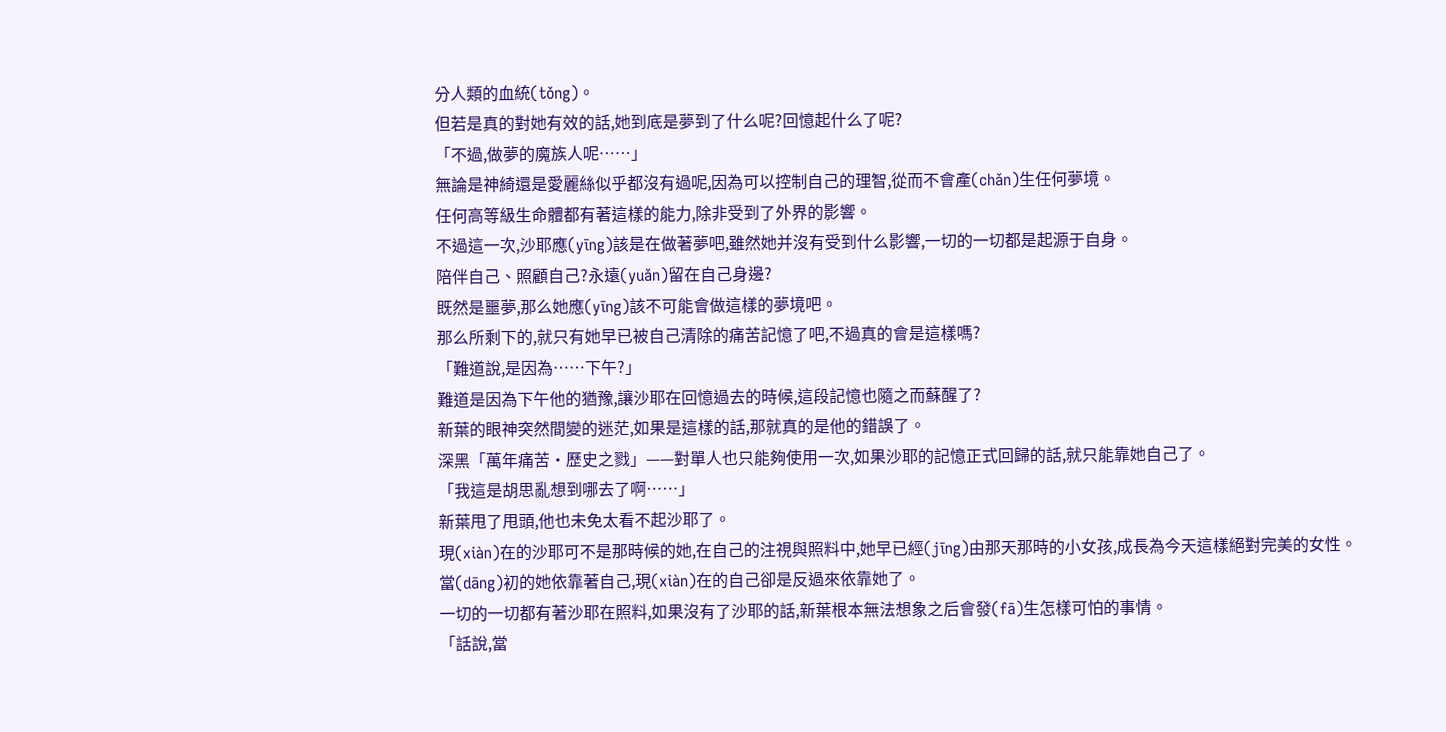分人類的血統(tǒng)。
但若是真的對她有效的話,她到底是夢到了什么呢?回憶起什么了呢?
「不過,做夢的魔族人呢……」
無論是神綺還是愛麗絲似乎都沒有過呢,因為可以控制自己的理智,從而不會產(chǎn)生任何夢境。
任何高等級生命體都有著這樣的能力,除非受到了外界的影響。
不過這一次,沙耶應(yīng)該是在做著夢吧,雖然她并沒有受到什么影響,一切的一切都是起源于自身。
陪伴自己、照顧自己?永遠(yuǎn)留在自己身邊?
既然是噩夢,那么她應(yīng)該不可能會做這樣的夢境吧。
那么所剩下的,就只有她早已被自己清除的痛苦記憶了吧,不過真的會是這樣嗎?
「難道說,是因為……下午?」
難道是因為下午他的猶豫,讓沙耶在回憶過去的時候,這段記憶也隨之而蘇醒了?
新葉的眼神突然間變的迷茫,如果是這樣的話,那就真的是他的錯誤了。
深黑「萬年痛苦·歷史之戮」——對單人也只能夠使用一次,如果沙耶的記憶正式回歸的話,就只能靠她自己了。
「我這是胡思亂想到哪去了啊……」
新葉甩了甩頭,他也未免太看不起沙耶了。
現(xiàn)在的沙耶可不是那時候的她,在自己的注視與照料中,她早已經(jīng)由那天那時的小女孩,成長為今天這樣絕對完美的女性。
當(dāng)初的她依靠著自己,現(xiàn)在的自己卻是反過來依靠她了。
一切的一切都有著沙耶在照料,如果沒有了沙耶的話,新葉根本無法想象之后會發(fā)生怎樣可怕的事情。
「話說,當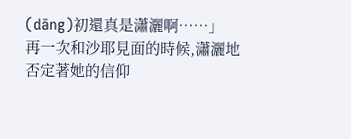(dāng)初還真是瀟灑啊……」
再一次和沙耶見面的時候,瀟灑地否定著她的信仰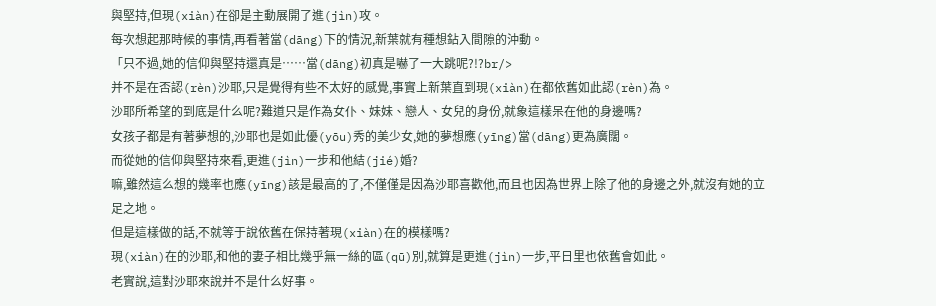與堅持,但現(xiàn)在卻是主動展開了進(jìn)攻。
每次想起那時候的事情,再看著當(dāng)下的情況,新葉就有種想鉆入間隙的沖動。
「只不過,她的信仰與堅持還真是……當(dāng)初真是嚇了一大跳呢?!?br/>
并不是在否認(rèn)沙耶,只是覺得有些不太好的感覺,事實上新葉直到現(xiàn)在都依舊如此認(rèn)為。
沙耶所希望的到底是什么呢?難道只是作為女仆、妹妹、戀人、女兒的身份,就象這樣呆在他的身邊嗎?
女孩子都是有著夢想的,沙耶也是如此優(yōu)秀的美少女,她的夢想應(yīng)當(dāng)更為廣闊。
而從她的信仰與堅持來看,更進(jìn)一步和他結(jié)婚?
嘛,雖然這么想的幾率也應(yīng)該是最高的了,不僅僅是因為沙耶喜歡他,而且也因為世界上除了他的身邊之外,就沒有她的立足之地。
但是這樣做的話,不就等于說依舊在保持著現(xiàn)在的模樣嗎?
現(xiàn)在的沙耶,和他的妻子相比幾乎無一絲的區(qū)別,就算是更進(jìn)一步,平日里也依舊會如此。
老實說,這對沙耶來說并不是什么好事。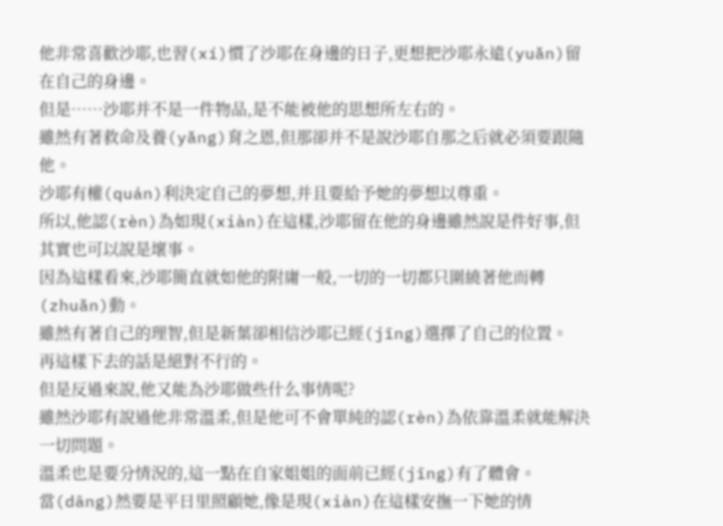他非常喜歡沙耶,也習(xí)慣了沙耶在身邊的日子,更想把沙耶永遠(yuǎn)留在自己的身邊。
但是……沙耶并不是一件物品,是不能被他的思想所左右的。
雖然有著救命及養(yǎng)育之恩,但那卻并不是說沙耶自那之后就必須要跟隨他。
沙耶有權(quán)利決定自己的夢想,并且要給予她的夢想以尊重。
所以,他認(rèn)為如現(xiàn)在這樣,沙耶留在他的身邊雖然說是件好事,但其實也可以說是壞事。
因為這樣看來,沙耶簡直就如他的附庸一般,一切的一切都只圍繞著他而轉(zhuǎn)動。
雖然有著自己的理智,但是新葉卻相信沙耶已經(jīng)選擇了自己的位置。
再這樣下去的話是絕對不行的。
但是反過來說,他又能為沙耶做些什么事情呢?
雖然沙耶有說過他非常溫柔,但是他可不會單純的認(rèn)為依靠溫柔就能解決一切問題。
溫柔也是要分情況的,這一點在自家姐姐的面前已經(jīng)有了體會。
當(dāng)然要是平日里照顧她,像是現(xiàn)在這樣安撫一下她的情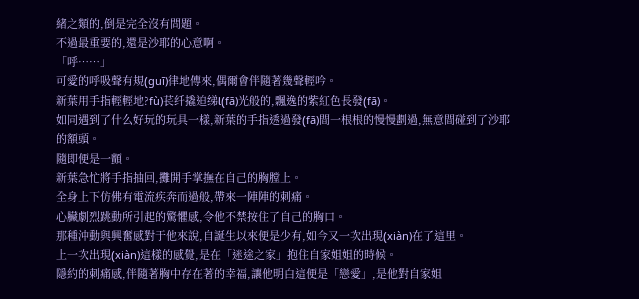緒之類的,倒是完全沒有問題。
不過最重要的,還是沙耶的心意啊。
「呼……」
可愛的呼吸聲有規(guī)律地傳來,偶爾會伴隨著幾聲輕吟。
新葉用手指輕輕地?fù)苌纤撬迫绨l(fā)光般的,飄逸的紫紅色長發(fā)。
如同遇到了什么好玩的玩具一樣,新葉的手指透過發(fā)間一根根的慢慢劃過,無意間碰到了沙耶的額頭。
隨即便是一顫。
新葉急忙將手指抽回,攤開手掌撫在自己的胸膛上。
全身上下仿佛有電流疾奔而過般,帶來一陣陣的刺痛。
心臟劇烈跳動所引起的驚懼感,令他不禁按住了自己的胸口。
那種沖動與興奮感對于他來說,自誕生以來便是少有,如今又一次出現(xiàn)在了這里。
上一次出現(xiàn)這樣的感覺,是在「迷途之家」抱住自家姐姐的時候。
隱約的刺痛感,伴隨著胸中存在著的幸福,讓他明白這便是「戀愛」,是他對自家姐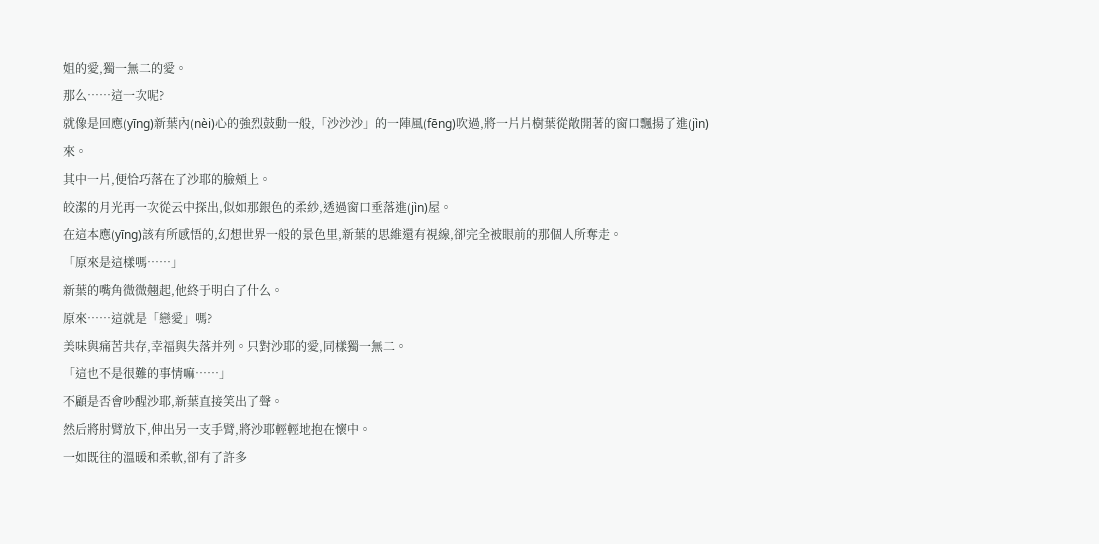姐的愛,獨一無二的愛。
那么……這一次呢?
就像是回應(yīng)新葉內(nèi)心的強烈鼓動一般,「沙沙沙」的一陣風(fēng)吹過,將一片片樹葉從敞開著的窗口飄揚了進(jìn)來。
其中一片,便恰巧落在了沙耶的臉頰上。
皎潔的月光再一次從云中探出,似如那銀色的柔紗,透過窗口垂落進(jìn)屋。
在這本應(yīng)該有所感悟的,幻想世界一般的景色里,新葉的思維還有視線,卻完全被眼前的那個人所奪走。
「原來是這樣嗎……」
新葉的嘴角微微翹起,他終于明白了什么。
原來……這就是「戀愛」嗎?
美味與痛苦共存,幸福與失落并列。只對沙耶的愛,同樣獨一無二。
「這也不是很難的事情嘛……」
不顧是否會吵醒沙耶,新葉直接笑出了聲。
然后將肘臂放下,伸出另一支手臂,將沙耶輕輕地抱在懷中。
一如既往的溫暖和柔軟,卻有了許多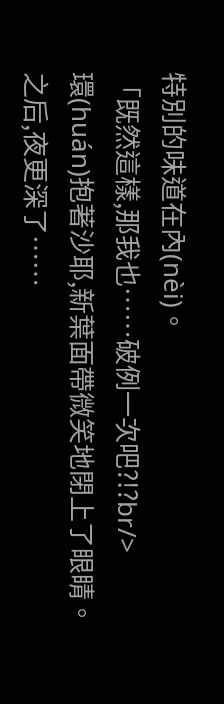特別的味道在內(nèi)。
「既然這樣,那我也……破例一次吧?!?br/>
環(huán)抱著沙耶,新葉面帶微笑地閉上了眼睛。
之后,夜更深了……